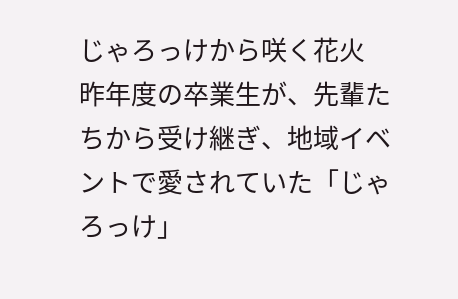じゃろっけから咲く花火
昨年度の卒業生が、先輩たちから受け継ぎ、地域イベントで愛されていた「じゃろっけ」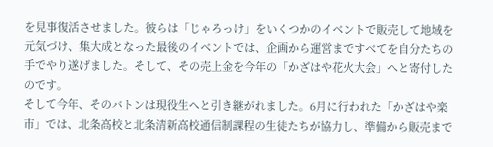を見事復活させました。彼らは「じゃろっけ」をいくつかのイベントで販売して地域を元気づけ、集大成となった最後のイベントでは、企画から運営まですべてを自分たちの手でやり遂げました。そして、その売上金を今年の「かざはや花火大会」へと寄付したのです。
そして今年、そのバトンは現役生へと引き継がれました。6月に行われた「かざはや楽市」では、北条高校と北条清新高校通信制課程の生徒たちが協力し、準備から販売まで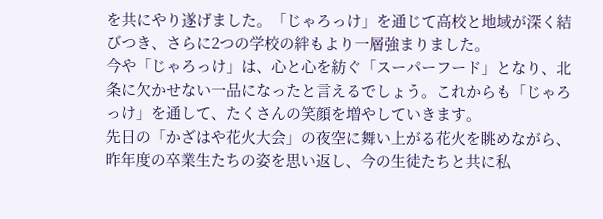を共にやり遂げました。「じゃろっけ」を通じて高校と地域が深く結びつき、さらに2つの学校の絆もより一層強まりました。
今や「じゃろっけ」は、心と心を紡ぐ「スーパーフード」となり、北条に欠かせない一品になったと言えるでしょう。これからも「じゃろっけ」を通して、たくさんの笑顔を増やしていきます。
先日の「かざはや花火大会」の夜空に舞い上がる花火を眺めながら、昨年度の卒業生たちの姿を思い返し、今の生徒たちと共に私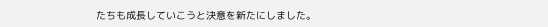たちも成長していこうと決意を新たにしました。